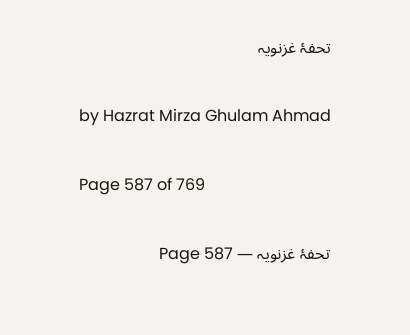تحفۂ غزنویہ

by Hazrat Mirza Ghulam Ahmad

Page 587 of 769

تحفۂ غزنویہ — Page 587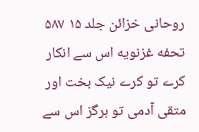روحانی خزائن جلد ۱۵ ۵۸۷ تحفه غزنویه اس سے انکار کرے تو کرے نیک بخت اور متقی آدمی تو ہرگز اس سے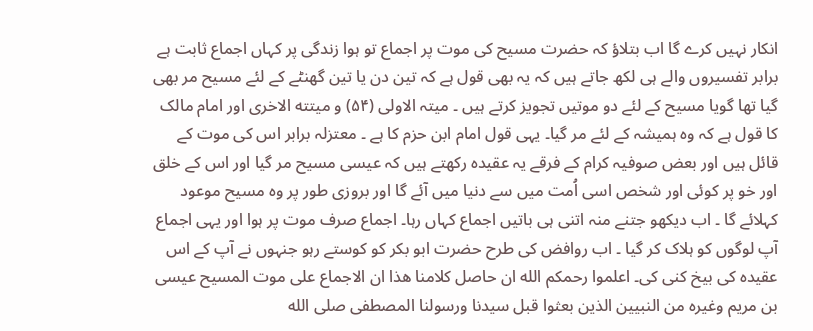انکار نہیں کرے گا اب بتلاؤ کہ حضرت مسیح کی موت پر اجماع تو ہوا زندگی پر کہاں اجماع ثابت ہے برابر تفسیروں والے ہی لکھ جاتے ہیں کہ یہ بھی قول ہے کہ تین دن یا تین گھنٹے کے لئے مسیح مر بھی گیا تھا گویا مسیح کے لئے دو موتیں تجویز کرتے ہیں ۔ میتہ الاولی (۵۴) و ميتته الاخری اور امام مالک کا قول ہے کہ وہ ہمیشہ کے لئے مر گیا۔ یہی قول امام ابن حزم کا ہے ۔ معتزلہ برابر اس کی موت کے قائل ہیں اور بعض صوفیہ کرام کے فرقے یہ عقیدہ رکھتے ہیں کہ عیسی مسیح مر گیا اور اس کے خلق اور خو پر کوئی اور شخص اسی اُمت میں سے دنیا میں آئے گا اور بروزی طور پر وہ مسیح موعود کہلائے گا ۔ اب دیکھو جتنے منہ اتنی ہی باتیں اجماع کہاں رہا۔ اجماع صرف موت پر ہوا اور یہی اجماع آپ لوگوں کو ہلاک کر گیا ۔ اب روافض کی طرح حضرت ابو بکر کو کوستے رہو جنہوں نے آپ کے اس عقیدہ کی بیخ کنی کی۔ اعلموا رحمكم الله ان حاصل كلامنا هذا ان الاجماع على موت المسيح عيسى بن مريم وغيره من النبيين الذين بعثوا قبل سيدنا ورسولنا المصطفى صلى الله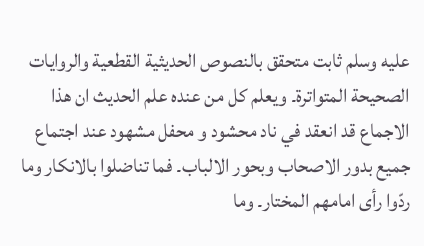عليه وسلم ثابت متحقق بالنصوص الحديثية القطعية والروايات الصحيحة المتواترة۔ ويعلم كل من عنده علم الحديث ان هذا الاجماع قد انعقد في ناد محشود و محفل مشهود عند اجتماع جميع بدور الاصحاب وبحور الالباب۔ فما تناضلوا بالانكار وما ردّوا رأى امامهم المختار۔ وما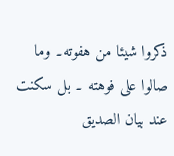ذكروا شيئا من هفوته۔ وما صالوا على فوهته ۔ بل سكنت عند بيان الصديق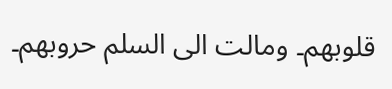قلوبهم۔ ومالت الى السلم حروبهم۔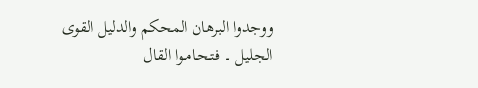ووجدوا البرهان المحكم والدليل القوى الجليل ۔ فتـحـامـوا القال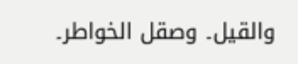والقيل۔ وصقل الخواطر۔